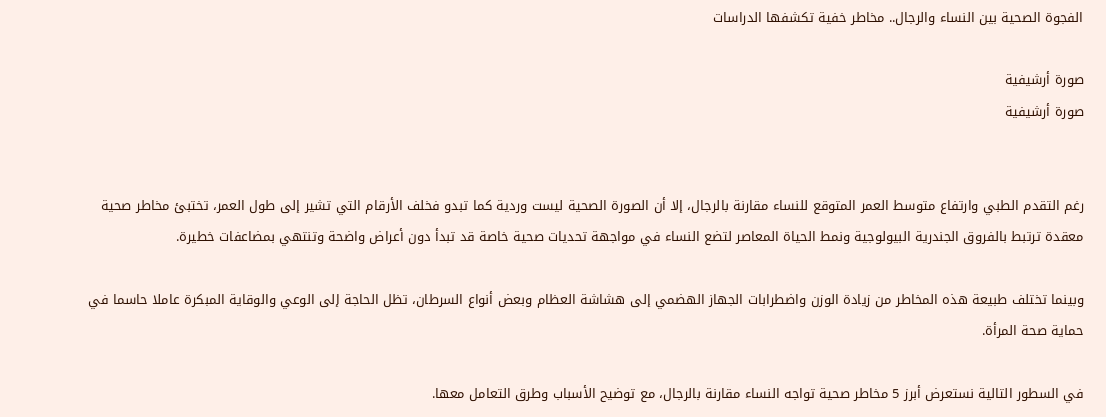الفجوة الصحية بين النساء والرجال.. مخاطر خفية تكشفها الدراسات

صورة أرشيفية
صورة أرشيفية


رغم التقدم الطبي وارتفاع متوسط العمر المتوقع للنساء مقارنة بالرجال، إلا أن الصورة الصحية ليست وردية كما تبدو فخلف الأرقام التي تشير إلى طول العمر، تختبئ مخاطر صحية معقدة ترتبط بالفروق الجندرية البيولوجية ونمط الحياة المعاصر لتضع النساء في مواجهة تحديات صحية خاصة قد تبدأ دون أعراض واضحة وتنتهي بمضاعفات خطيرة.

وبينما تختلف طبيعة هذه المخاطر من زيادة الوزن واضطرابات الجهاز الهضمي إلى هشاشة العظام وبعض أنواع السرطان، تظل الحاجة إلى الوعي والوقاية المبكرة عاملا حاسما في حماية صحة المرأة.

في السطور التالية نستعرض أبرز 5 مخاطر صحية تواجه النساء مقارنة بالرجال، مع توضيح الأسباب وطرق التعامل معها.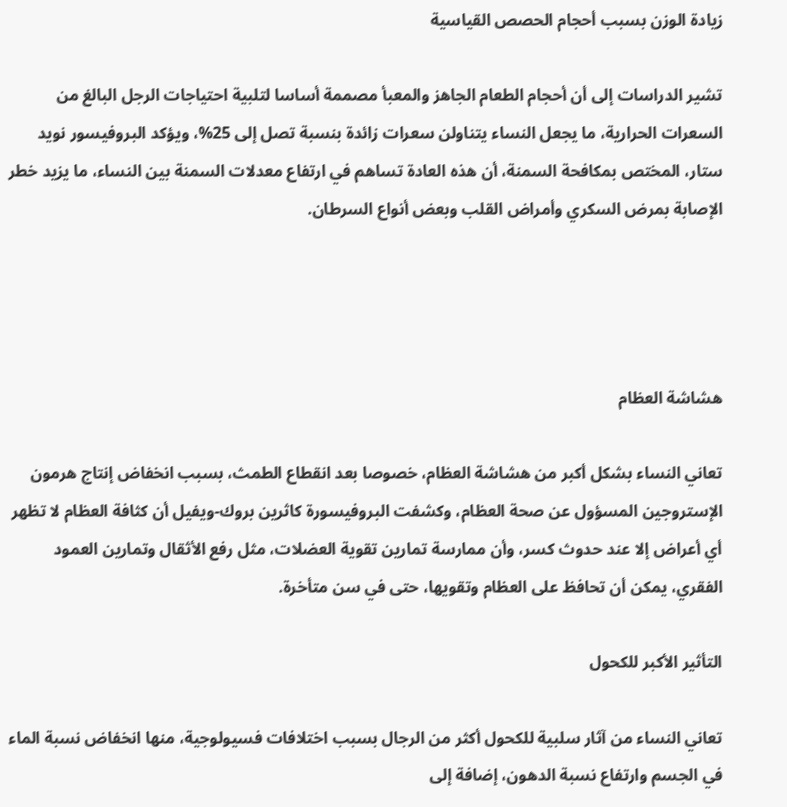زيادة الوزن بسبب أحجام الحصص القياسية

تشير الدراسات إلى أن أحجام الطعام الجاهز والمعبأ مصممة أساسا لتلبية احتياجات الرجل البالغ من السعرات الحرارية، ما يجعل النساء يتناولن سعرات زائدة بنسبة تصل إلى 25%، ويؤكد البروفيسور نويد ستار، المختص بمكافحة السمنة، أن هذه العادة تساهم في ارتفاع معدلات السمنة بين النساء، ما يزيد خطر الإصابة بمرض السكري وأمراض القلب وبعض أنواع السرطان.




هشاشة العظام

تعاني النساء بشكل أكبر من هشاشة العظام، خصوصا بعد انقطاع الطمث، بسبب انخفاض إنتاج هرمون الإستروجين المسؤول عن صحة العظام، وكشفت البروفيسورة كاثرين بروك-ويفيل أن كثافة العظام لا تظهر أي أعراض إلا عند حدوث كسر، وأن ممارسة تمارين تقوية العضلات، مثل رفع الأثقال وتمارين العمود الفقري، يمكن أن تحافظ على العظام وتقويها، حتى في سن متأخرة.

التأثير الأكبر للكحول

تعاني النساء من آثار سلبية للكحول أكثر من الرجال بسبب اختلافات فسيولوجية، منها انخفاض نسبة الماء في الجسم وارتفاع نسبة الدهون، إضافة إلى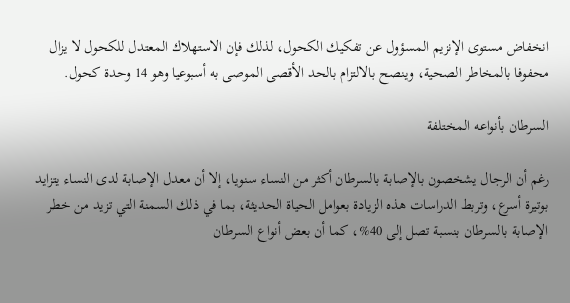انخفاض مستوى الإنزيم المسؤول عن تفكيك الكحول، لذلك فإن الاستهلاك المعتدل للكحول لا يزال محفوفا بالمخاطر الصحية، وينصح بالالتزام بالحد الأقصى الموصى به أسبوعيا وهو 14 وحدة كحول.

السرطان بأنواعه المختلفة

رغم أن الرجال يشخصون بالإصابة بالسرطان أكثر من النساء سنويا، إلا أن معدل الإصابة لدى النساء يتزايد بوتيرة أسرع، وتربط الدراسات هذه الزيادة بعوامل الحياة الحديثة، بما في ذلك السمنة التي تزيد من خطر الإصابة بالسرطان بنسبة تصل إلى 40%، كما أن بعض أنواع السرطان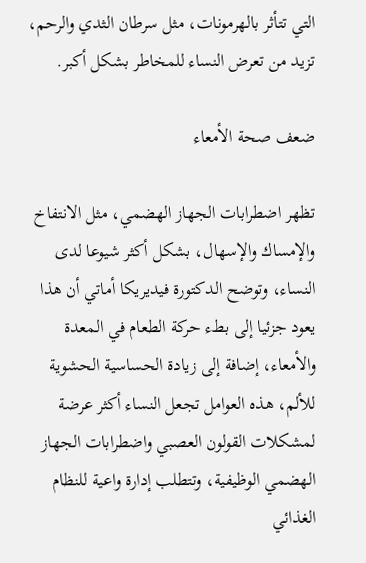التي تتأثر بالهرمونات، مثل سرطان الثدي والرحم، تزيد من تعرض النساء للمخاطر بشكل أكبر.

ضعف صحة الأمعاء

تظهر اضطرابات الجهاز الهضمي، مثل الانتفاخ والإمساك والإسهال، بشكل أكثر شيوعا لدى النساء، وتوضح الدكتورة فيديريكا أماتي أن هذا يعود جزئيا إلى بطء حركة الطعام في المعدة والأمعاء، إضافة إلى زيادة الحساسية الحشوية للألم، هذه العوامل تجعل النساء أكثر عرضة لمشكلات القولون العصبي واضطرابات الجهاز الهضمي الوظيفية، وتتطلب إدارة واعية للنظام الغذائي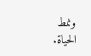ونمط الحياة.